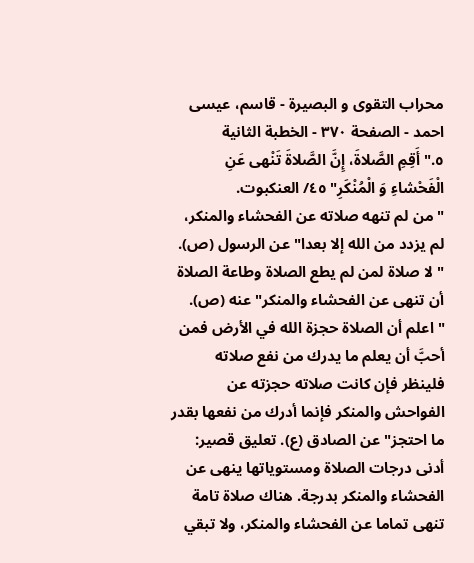محراب التقوى و البصيرة - قاسم، عيسى احمد - الصفحة ٣٧٠ - الخطبة الثانية
٥." أَقِمِ الصَّلاةَ، إِنَّ الصَّلاةَ تَنْهى عَنِ الْفَحْشاءِ وَ الْمُنْكَرِ" ٤٥/ العنكبوت.
" من لم تنهه صلاته عن الفحشاء والمنكر، لم يزدد من الله إلا بعدا" عن الرسول (ص).
" لا صلاة لمن لم يطع الصلاة وطاعة الصلاة أن تنهى عن الفحشاء والمنكر" عنه (ص).
" اعلم أن الصلاة حجزة الله في الأرض فمن أحبَّ أن يعلم ما يدرك من نفع صلاته فلينظر فإن كانت صلاته حجزته عن الفواحش والمنكر فإنما أدرك من نفعها بقدر ما احتجز" عن الصادق (ع). تعليق قصير:
أدنى درجات الصلاة ومستوياتها ينهى عن الفحشاء والمنكر بدرجة. هناك صلاة تامة تنهى تماما عن الفحشاء والمنكر، ولا تبقي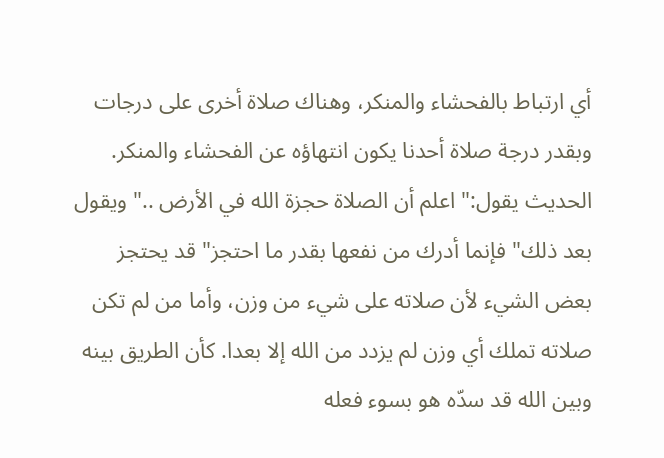أي ارتباط بالفحشاء والمنكر، وهناك صلاة أخرى على درجات وبقدر درجة صلاة أحدنا يكون انتهاؤه عن الفحشاء والمنكر. الحديث يقول:" اعلم أن الصلاة حجزة الله في الأرض .." ويقول بعد ذلك" فإنما أدرك من نفعها بقدر ما احتجز" قد يحتجز بعض الشيء لأن صلاته على شيء من وزن، وأما من لم تكن صلاته تملك أي وزن لم يزدد من الله إلا بعدا. كأن الطريق بينه وبين الله قد سدّه هو بسوء فعله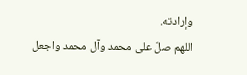وإرادته.
اللهم صلّ على محمد وآل محمد واجعل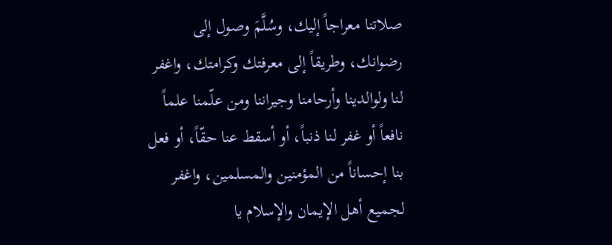صلاتنا معراجاً إليك، وسُلَّمَ وصول إلى رضوانك، وطريقاً إلى معرفتك وكرامتك، واغفر لنا ولوالدينا وأرحامنا وجيراننا ومن علّمنا علماً نافعاً أو غفر لنا ذنباً، أو أسقط عنا حقّاً، أو فعل بنا إحساناً من المؤمنين والمسلمين، واغفر لجميع أهل الإيمان والإسلام يا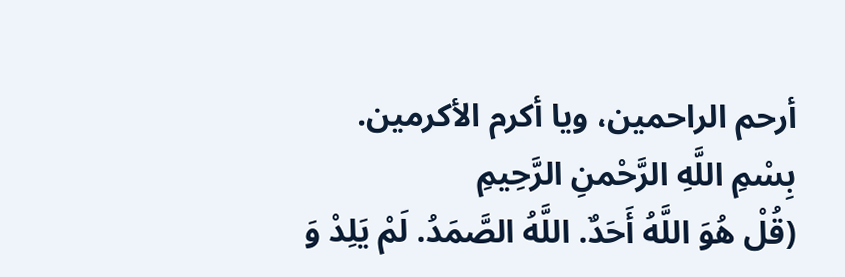أرحم الراحمين، ويا أكرم الأكرمين.
بِسْمِ اللَّهِ الرَّحْمنِ الرَّحِيمِ
(قُلْ هُوَ اللَّهُ أَحَدٌ. اللَّهُ الصَّمَدُ. لَمْ يَلِدْ وَ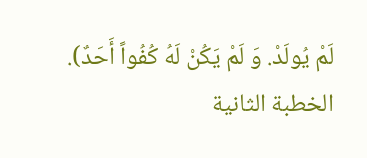لَمْ يُولَدْ. وَ لَمْ يَكُنْ لَهُ كُفُواً أَحَدٌ).
الخطبة الثانية